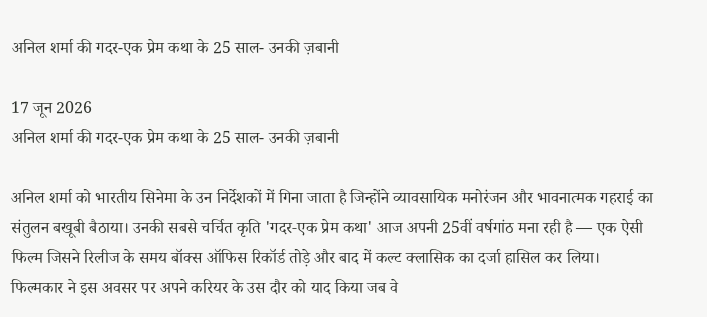अनिल शर्मा की गदर-एक प्रेम कथा के 25 साल- उनकी ज़बानी

17 जून 2026
अनिल शर्मा की गदर-एक प्रेम कथा के 25 साल- उनकी ज़बानी

अनिल शर्मा को भारतीय सिनेमा के उन निर्देशकों में गिना जाता है जिन्होंने व्यावसायिक मनोरंजन और भावनात्मक गहराई का संतुलन बखूबी बैठाया। उनकी सबसे चर्चित कृति 'गदर‑एक प्रेम कथा' आज अपनी 25वीं वर्षगांठ मना रही है — एक ऐसी फिल्म जिसने रिलीज के समय बॉक्स ऑफिस रिकॉर्ड तोड़े और बाद में कल्ट क्लासिक का दर्जा हासिल कर लिया।
फिल्मकार ने इस अवसर पर अपने करियर के उस दौर को याद किया जब वे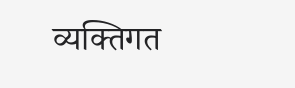व्यक्तिगत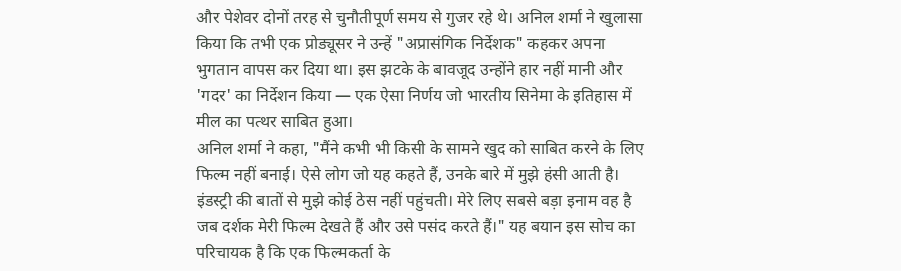और पेशेवर दोनों तरह से चुनौतीपूर्ण समय से गुजर रहे थे। अनिल शर्मा ने खुलासा किया कि तभी एक प्रोड्यूसर ने उन्हें "अप्रासंगिक निर्देशक" कहकर अपना भुगतान वापस कर दिया था। इस झटके के बावजूद उन्होंने हार नहीं मानी और 'गदर' का निर्देशन किया — एक ऐसा निर्णय जो भारतीय सिनेमा के इतिहास में मील का पत्थर साबित हुआ।
अनिल शर्मा ने कहा, "मैंने कभी भी किसी के सामने खुद को साबित करने के लिए फिल्म नहीं बनाई। ऐसे लोग जो यह कहते हैं, उनके बारे में मुझे हंसी आती है। इंडस्ट्री की बातों से मुझे कोई ठेस नहीं पहुंचती। मेरे लिए सबसे बड़ा इनाम वह है जब दर्शक मेरी फिल्म देखते हैं और उसे पसंद करते हैं।" यह बयान इस सोच का परिचायक है कि एक फिल्मकर्ता के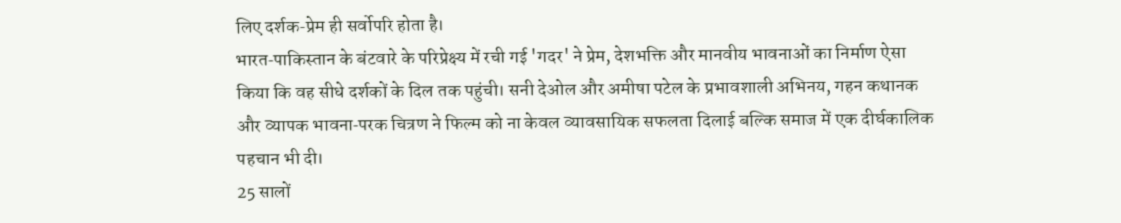लिए दर्शक‑प्रेम ही सर्वोपरि होता है।
भारत‑पाकिस्तान के बंटवारे के परिप्रेक्ष्य में रची गई 'गदर' ने प्रेम, देशभक्ति और मानवीय भावनाओं का निर्माण ऐसा किया कि वह सीधे दर्शकों के दिल तक पहुंची। सनी देओल और अमीषा पटेल के प्रभावशाली अभिनय, गहन कथानक और व्यापक भावना‑परक चित्रण ने फिल्म को ना केवल व्यावसायिक सफलता दिलाई बल्कि समाज में एक दीर्घकालिक पहचान भी दी।
25 सालों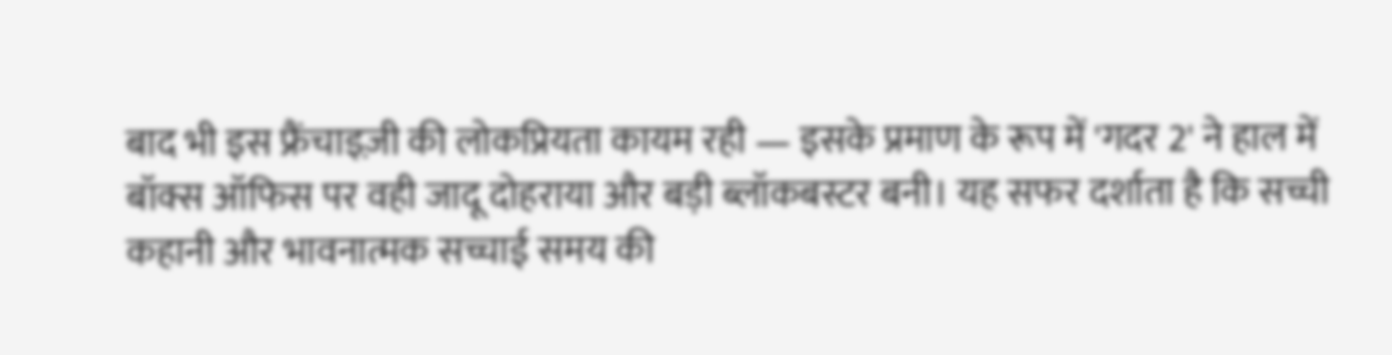बाद भी इस फ्रैंचाइज़ी की लोकप्रियता कायम रही — इसके प्रमाण के रूप में 'गदर 2' ने हाल में बॉक्स ऑफिस पर वही जादू दोहराया और बड़ी ब्लॉकबस्टर बनी। यह सफर दर्शाता है कि सच्ची कहानी और भावनात्मक सच्चाई समय की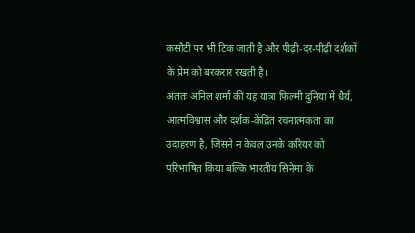कसौटी पर भी टिक जाती है और पीढ़ी‑दर‑पीढ़ी दर्शकों के प्रेम को बरकरार रखती है।
अंततः अनिल शर्मा की यह यात्रा फिल्मी दुनिया में धैर्य, आत्मविश्वास और दर्शक‑केंद्रित रचनात्मकता का उदाहरण है, जिसने न केवल उनके करियर को परिभाषित किया बल्कि भारतीय सिनेमा के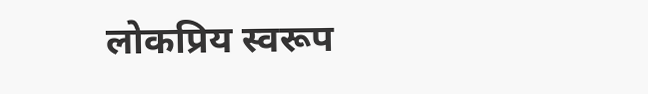लोकप्रिय स्वरूप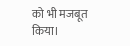को भी मजबूत किया।